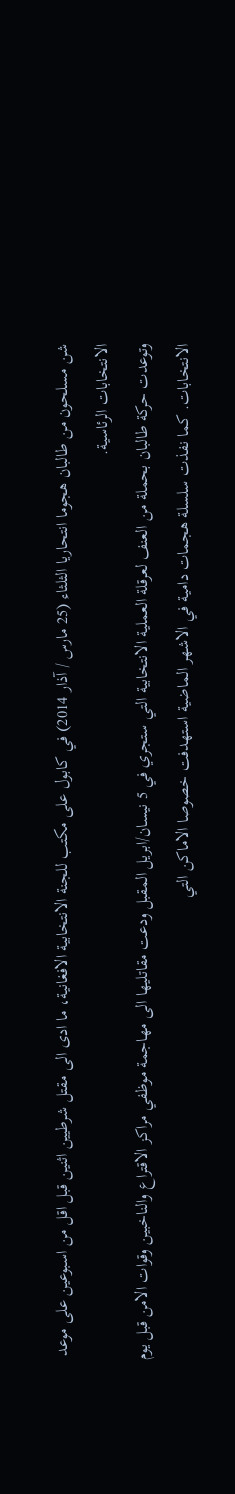شن مسلحون من طالبان هجوما انتحاريا الثلثاء (25 مارس / آذار 2014) في كابول على مكتب للجنة الانتخابية الافغانية، ما ادى الى مقتل شرطيين اثنين قبل اقل من اسبوعين على موعد الانتخابات الرئاسية.
وتوعدت حركة طالبان بحملة من العنف لعرقلة العملية الانتخابية التي ستجري في 5 نيسان/ابريل المقبل ودعت مقاتليها الى مهاجمة موظفي مراكز الاقتراع والناخبين وقوات الامن قبل يوم الانتخابات. كما نفذت سلسلة هجمات دامية في الاشهر الماضية استهدفت خصوصا الاماكن التي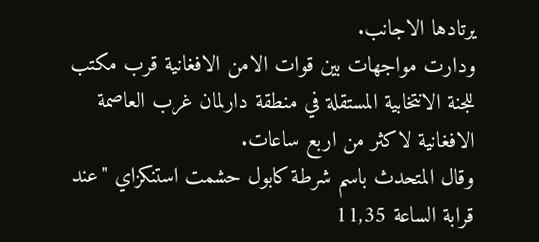يرتادها الاجانب.
ودارت مواجهات بين قوات الامن الافغانية قرب مكتب للجنة الانتخابية المستقلة في منطقة دارلمان غرب العاصمة الافغانية لاكثر من اربع ساعات.
وقال المتحدث باسم شرطة كابول حشمت استنكزاي "عند قرابة الساعة 11,35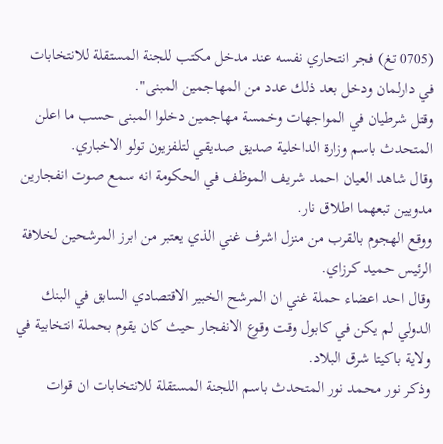(0705 تغ) فجر انتحاري نفسه عند مدخل مكتب للجنة المستقلة للانتخابات في دارلمان ودخل بعد ذلك عدد من المهاجمين المبنى".
وقتل شرطيان في المواجهات وخمسة مهاجمين دخلوا المبنى حسب ما اعلن المتحدث باسم وزارة الداخلية صديق صديقي لتلفزيون تولو الاخباري.
وقال شاهد العيان احمد شريف الموظف في الحكومة انه سمع صوت انفجارين مدويين تبعهما اطلاق نار.
ووقع الهجوم بالقرب من منزل اشرف غني الذي يعتبر من ابرز المرشحين لخلافة الرئيس حميد كرزاي.
وقال احد اعضاء حملة غني ان المرشح الخبير الاقتصادي السابق في البنك الدولي لم يكن في كابول وقت وقوع الانفجار حيث كان يقوم بحملة انتخابية في ولاية باكيتا شرق البلاد.
وذكر نور محمد نور المتحدث باسم اللجنة المستقلة للانتخابات ان قوات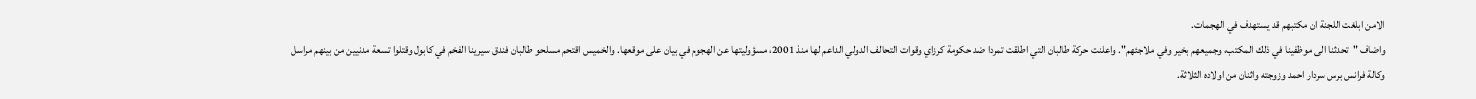الامن ابلغت اللجنة ان مكتبهم قد يستهدف في الهجمات.
واضاف "تحدثنا الى موظفينا في ذلك المكتب، وجميعهم بخير وفي ملاجئهم". واعلنت حركة طالبان التي اطلقت تمردا ضد حكومة كرزاي وقوات التحالف الدولي الداعم لها منذ 2001، مسؤوليتها عن الهجوم في بيان على موقعها. والخميس اقتحم مسلحو طالبان فندق سيرينا الفخم في كابول وقتلوا تسعة مدنيين من بينهم مراسل وكالة فرانس برس سردار احمد وزوجته واثنان من اولاده الثلاثة.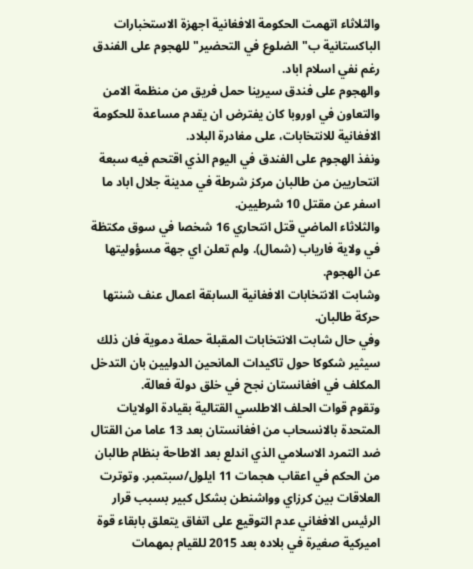والثلاثاء اتهمت الحكومة الافغانية اجهزة الاستخبارات الباكستانية ب"الضلوع في التحضير" للهجوم على الفندق رغم نفي اسلام اباد.
والهجوم على فندق سيرينا حمل فريق من منظمة الامن والتعاون في اوروبا كان يفترض ان يقدم مساعدة للحكومة الافغانية للانتخابات، على مغادرة البلاد.
ونفذ الهجوم على الفندق في اليوم الذي اقتحم فيه سبعة انتحاريين من طالبان مركز شرطة في مدينة جلال اباد ما اسفر عن مقتل 10 شرطيين.
والثلاثاء الماضي قتل انتحاري 16 شخصا في سوق مكتظة في ولاية فارياب (شمال). ولم تعلن اي جهة مسؤوليتها عن الهجوم.
وشابت الانتخابات الافغانية السابقة اعمال عنف شنتها حركة طالبان.
وفي حال شابت الانتخابات المقبلة حملة دموية فان ذلك سيثير شكوكا حول تاكيدات المانحين الدوليين بان التدخل المكلف في افغانستان نجح في خلق دولة فعالة.
وتقوم قوات الحلف الاطلسي القتالية بقيادة الولايات المتحدة بالانسحاب من افغانستان بعد 13 عاما من القتال ضد التمرد الاسلامي الذي اندلع بعد الاطاحة بنظام طالبان من الحكم في اعقاب هجمات 11 ايلول/سبتمبر. وتوترت العلاقات بين كرزاي وواشنطن بشكل كبير بسبب قرار الرئيس الافغاني عدم التوقيع على اتفاق يتعلق بابقاء قوة اميركية صغيرة في بلاده بعد 2015 للقيام بمهمات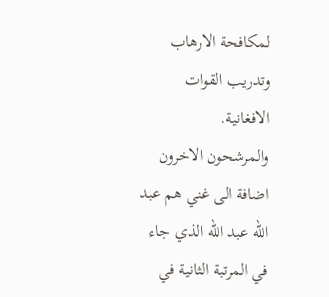لمكافحة الارهاب وتدريب القوات الافغانية.
والمرشحون الاخرون اضافة الى غني هم عبد الله عبد الله الذي جاء في المرتبة الثانية في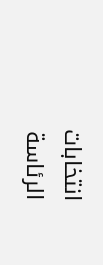انتخابات الرئاسة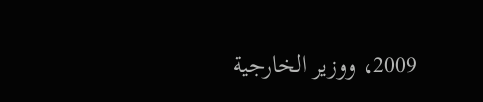2009، ووزير الخارجية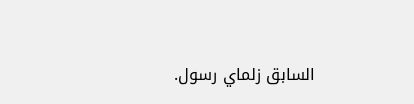السابق زلماي رسول.